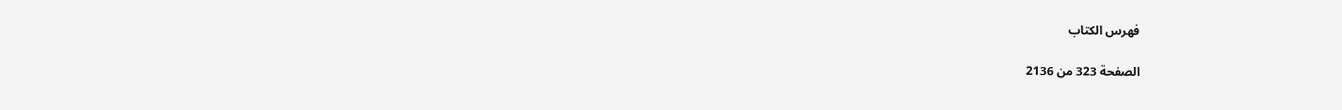فهرس الكتاب

الصفحة 323 من 2136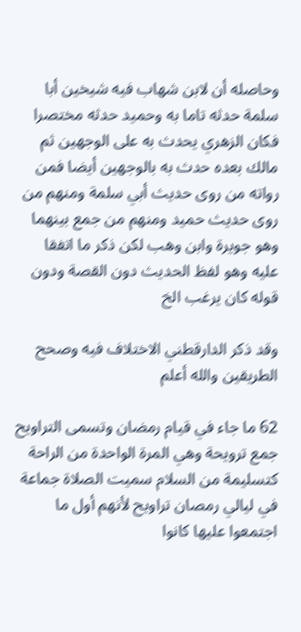وحاصله أن لابن شهاب فيه شيخين أبا سلمة حدثه تاما به وحميد حدثه مختصرا فكان الزهري يحدث به على الوجهين ثم مالك بعده حدث به بالوجهين أيضا فمن رواته من روى حديث أبي سلمة ومنهم من روى حديث حميد ومنهم من جمع بينهما وهو جويرة وابن وهب لكن ذكر ما اتفقا عليه وهو لفظ الحديث دون القصة ودون قوله كان يرغب الخ

وقد ذكر الدارقطني الاختلاف فيه وصحح الطريقين والله أعلم

62 ما جاء في قيام رمضان وتسمى التراويح جمع ترويحة وهي المرة الواحدة من الراحة كتسليمة من السلام سميت الصلاة جماعة في ليالي رمصان تراويح لأنهم أول ما اجتمعوا عليها كانوا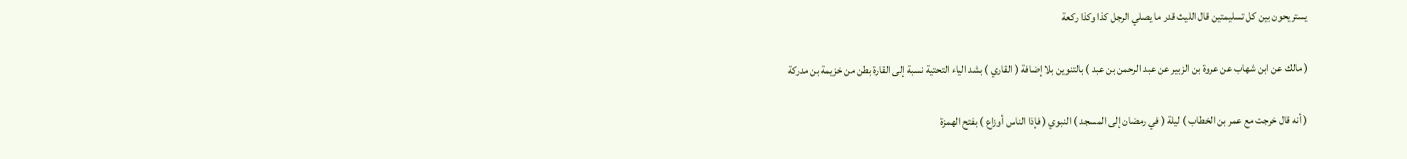يستريحون بين كل تسليمتين قال الليث قدر ما يصلي الرجل كذا وكذا ركعة

( مالك عن ابن شهاب عن عروة بن الزبير عن عبد الرحمن بن عبد ) بالتنوين بلا إضافة ( القاري ) بشد الياء التحتية نسبة إلى القارة بطن من خزيمة بن مدركة

( أنه قال خرجت مع عمر بن الخطاب ) ليلة ( في رمضان إلى المسجد ) النبوي ( فإذا الناس أوزاع ) بفتح الهمزة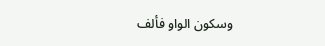وسكون الواو فألف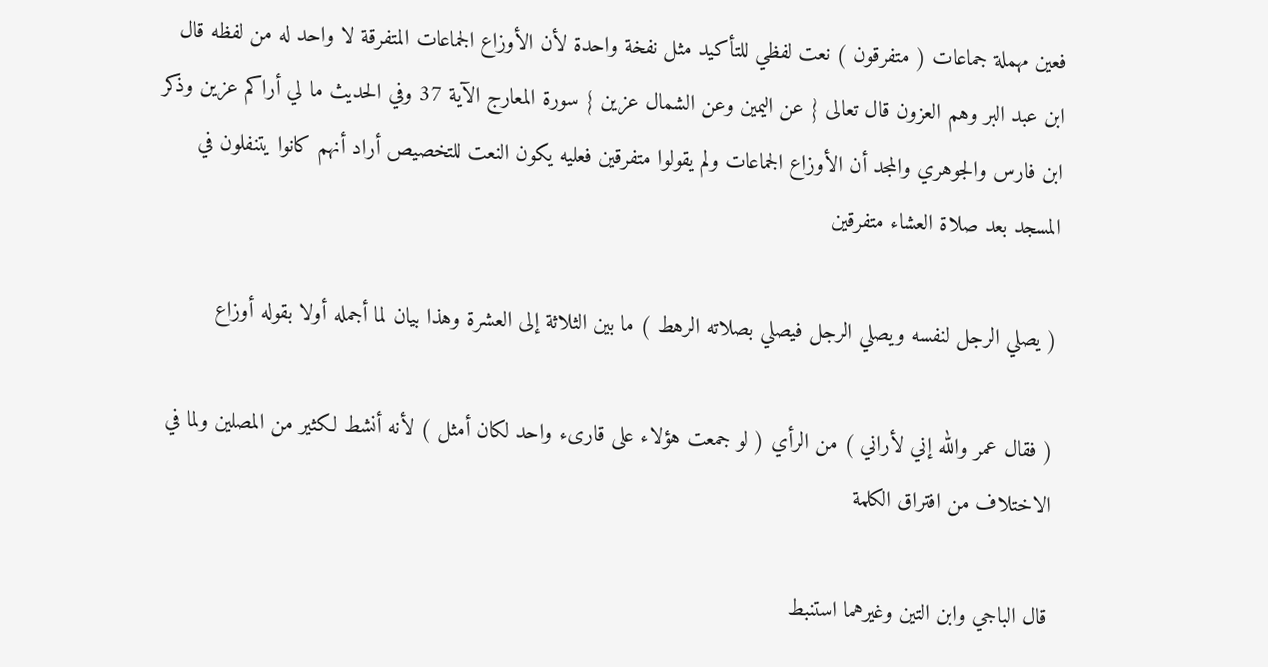فعين مهملة جماعات ( متفرقون ) نعت لفظي للتأكيد مثل نفخة واحدة لأن الأوزاع الجماعات المتفرقة لا واحد له من لفظه قال ابن عبد البر وهم العزون قال تعالى { عن اليمين وعن الشمال عزين } سورة المعارج الآية 37 وفي الحديث ما لي أراكم عزين وذكر ابن فارس والجوهري والمجد أن الأوزاع الجماعات ولم يقولوا متفرقين فعليه يكون النعت للتخصيص أراد أنهم كانوا يتنفلون في المسجد بعد صلاة العشاء متفرقين

( يصلي الرجل لنفسه ويصلي الرجل فيصلي بصلاته الرهط ) ما بين الثلاثة إلى العشرة وهذا بيان لما أجمله أولا بقوله أوزاع

( فقال عمر والله إني لأراني ) من الرأي ( لو جمعت هؤلاء على قارىء واحد لكان أمثل ) لأنه أنشط لكثير من المصلين ولما في الاختلاف من افتراق الكلمة

قال الباجي وابن التين وغيرهما استنبط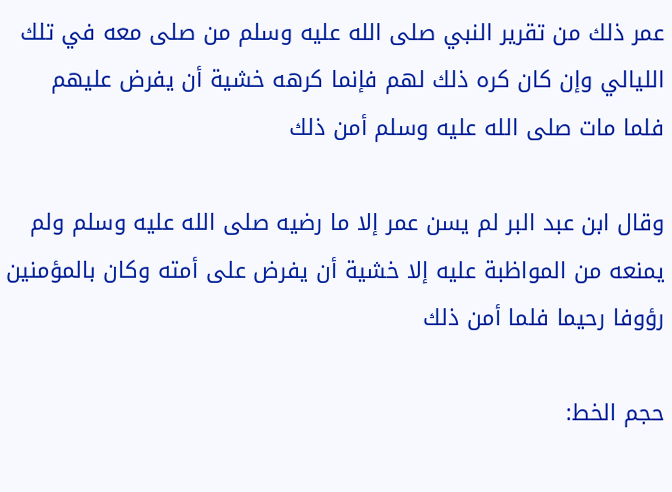عمر ذلك من تقرير النبي صلى الله عليه وسلم من صلى معه في تلك الليالي وإن كان كره ذلك لهم فإنما كرهه خشية أن يفرض عليهم فلما مات صلى الله عليه وسلم أمن ذلك

وقال ابن عبد البر لم يسن عمر إلا ما رضيه صلى الله عليه وسلم ولم يمنعه من المواظبة عليه إلا خشية أن يفرض على أمته وكان بالمؤمنين رؤوفا رحيما فلما أمن ذلك

حجم الخط: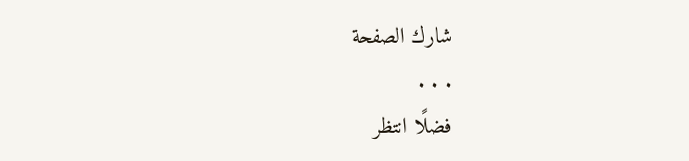شارك الصفحة
. . .
فضلًا انتظر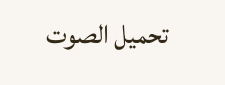تحميل الصوت